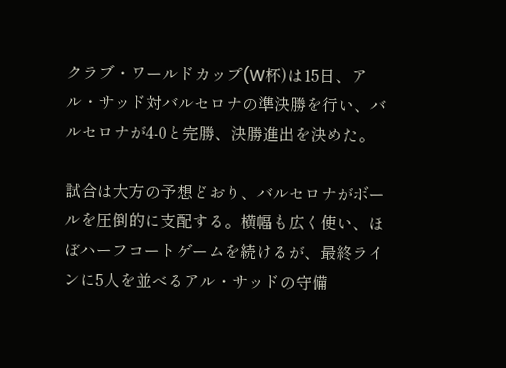クラブ・ワールドカップ(W杯)は15日、アル・サッド対バルセロナの準決勝を行い、バルセロナが4-0と完勝、決勝進出を決めた。

試合は大方の予想どおり、バルセロナがボールを圧倒的に支配する。横幅も広く使い、ほぼハーフコートゲームを続けるが、最終ラインに5人を並べるアル・サッドの守備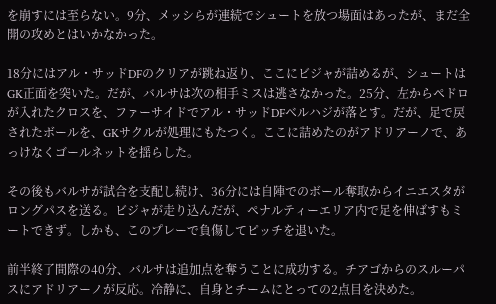を崩すには至らない。9分、メッシらが連続でシュートを放つ場面はあったが、まだ全開の攻めとはいかなかった。

18分にはアル・サッドDFのクリアが跳ね返り、ここにビジャが詰めるが、シュートはGK正面を突いた。だが、バルサは次の相手ミスは逃さなかった。25分、左からペドロが入れたクロスを、ファーサイドでアル・サッドDFベルハジが落とす。だが、足で戻されたボールを、GKサクルが処理にもたつく。ここに詰めたのがアドリアーノで、あっけなくゴールネットを揺らした。

その後もバルサが試合を支配し続け、36分には自陣でのボール奪取からイニエスタがロングパスを送る。ビジャが走り込んだが、ペナルティーエリア内で足を伸ばすもミートできず。しかも、このプレーで負傷してピッチを退いた。

前半終了間際の40分、バルサは追加点を奪うことに成功する。チアゴからのスルーパスにアドリアーノが反応。冷静に、自身とチームにとっての2点目を決めた。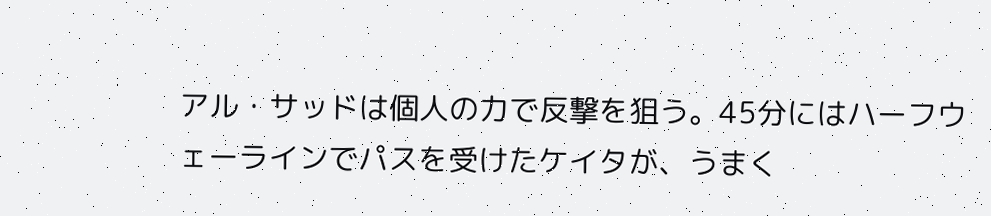アル・サッドは個人の力で反撃を狙う。45分にはハーフウェーラインでパスを受けたケイタが、うまく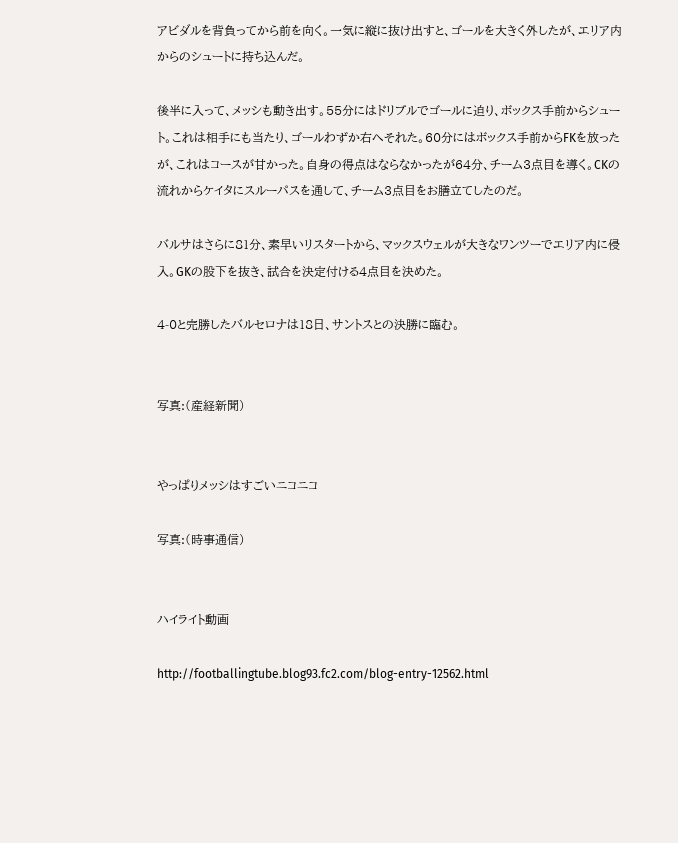アビダルを背負ってから前を向く。一気に縦に抜け出すと、ゴールを大きく外したが、エリア内からのシュートに持ち込んだ。

後半に入って、メッシも動き出す。55分にはドリブルでゴールに迫り、ボックス手前からシュート。これは相手にも当たり、ゴールわずか右へそれた。60分にはボックス手前からFKを放ったが、これはコースが甘かった。自身の得点はならなかったが64分、チーム3点目を導く。CKの流れからケイタにスルーパスを通して、チーム3点目をお膳立てしたのだ。

バルサはさらに81分、素早いリスタートから、マックスウェルが大きなワンツーでエリア内に侵入。GKの股下を抜き、試合を決定付ける4点目を決めた。

4-0と完勝したバルセロナは18日、サントスとの決勝に臨む。


写真:(産経新聞)


やっぱりメッシはすごいニコニコ

写真:(時事通信)


ハイライト動画

http://footballingtube.blog93.fc2.com/blog-entry-12562.html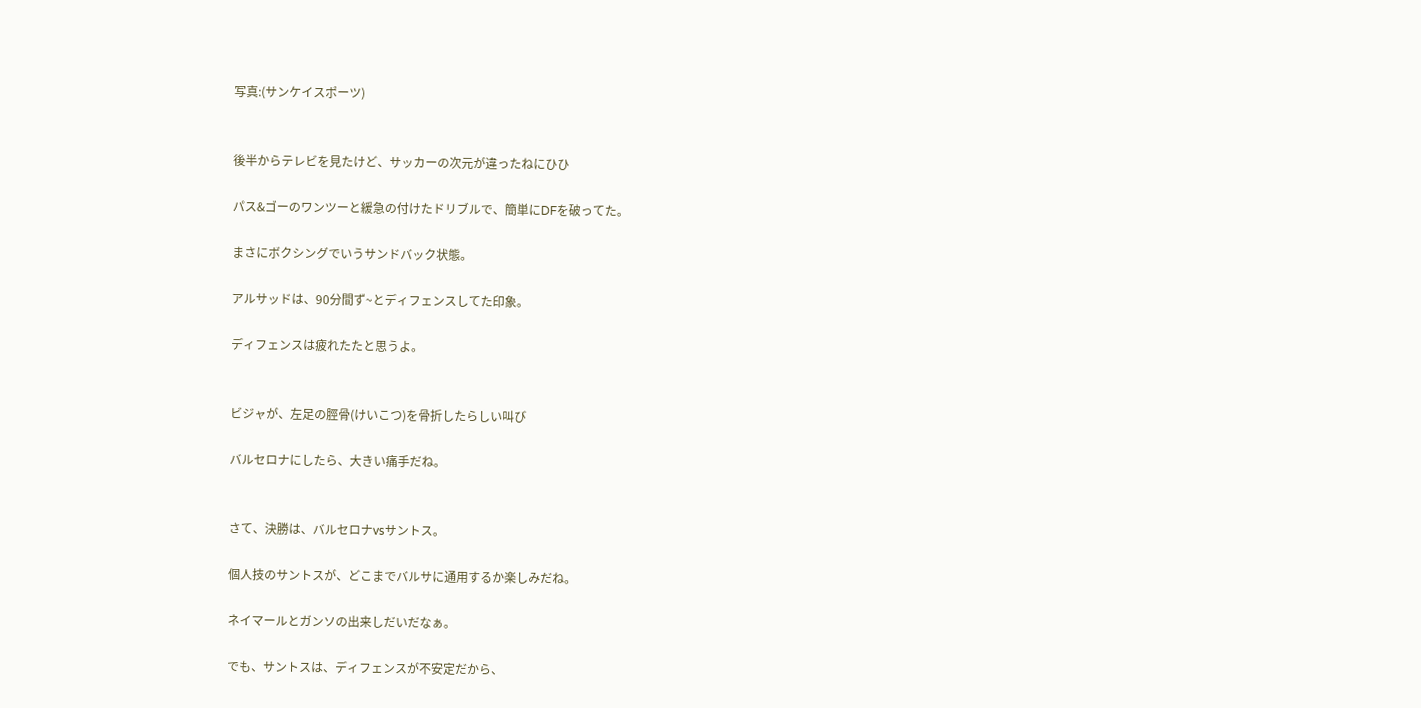写真:(サンケイスポーツ)


後半からテレビを見たけど、サッカーの次元が違ったねにひひ

パス&ゴーのワンツーと緩急の付けたドリブルで、簡単にDFを破ってた。

まさにボクシングでいうサンドバック状態。

アルサッドは、90分間ず~とディフェンスしてた印象。

ディフェンスは疲れたたと思うよ。


ビジャが、左足の脛骨(けいこつ)を骨折したらしい叫び

バルセロナにしたら、大きい痛手だね。


さて、決勝は、バルセロナvsサントス。

個人技のサントスが、どこまでバルサに通用するか楽しみだね。

ネイマールとガンソの出来しだいだなぁ。

でも、サントスは、ディフェンスが不安定だから、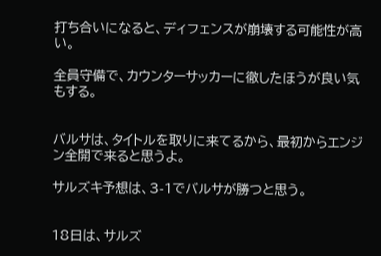打ち合いになると、ディフェンスが崩壊する可能性が高い。

全員守備で、カウンターサッカーに徹したほうが良い気もする。


バルサは、タイトルを取りに来てるから、最初からエンジン全開で来ると思うよ。

サルズキ予想は、3-1でバルサが勝つと思う。


18日は、サルズ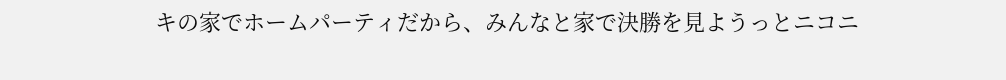キの家でホームパーティだから、みんなと家で決勝を見ようっとニコニ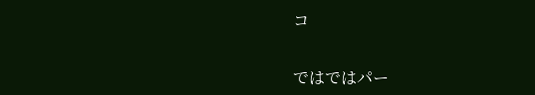コ


ではではパー